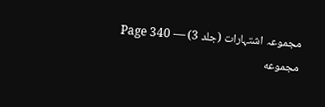مجموعہ اشتہارات (جلد 3) — Page 340
مجموعه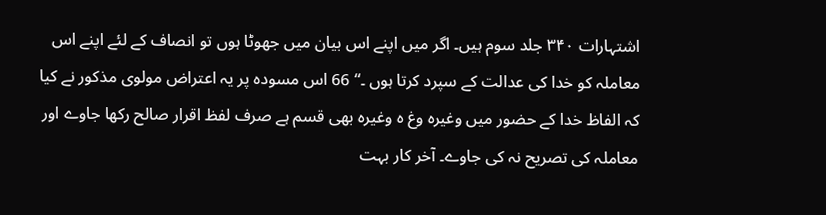اشتہارات ۳۴۰ جلد سوم ہیں۔ اگر میں اپنے اس بیان میں جھوٹا ہوں تو انصاف کے لئے اپنے اس معاملہ کو خدا کی عدالت کے سپرد کرتا ہوں ۔“ 66 اس مسودہ پر یہ اعتراض مولوی مذکور نے کیا کہ الفاظ خدا کے حضور میں وغیرہ وغ ہ وغیرہ بھی قسم ہے صرف لفظ اقرار صالح رکھا جاوے اور معاملہ کی تصریح نہ کی جاوے۔ آخر کار بہت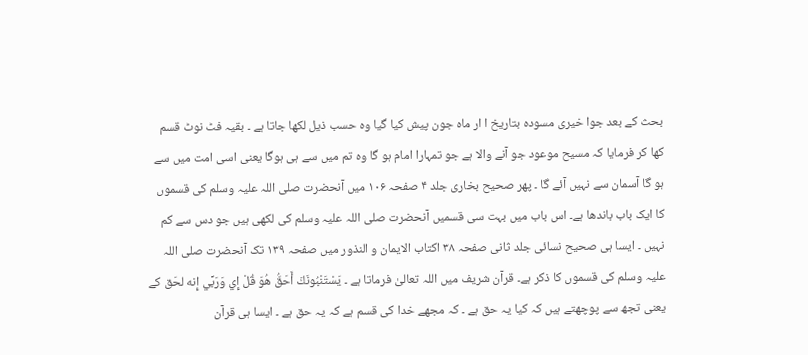بحث کے بعد جوا خیری مسودہ بتاریخ ا ار ماہ جون پیش کیا گیا وہ حسب ذیل لکھا جاتا ہے ۔ بقیہ فٹ نوٹ قسم کھا کر فرمایا کہ مسیح موعود جو آنے والا ہے جو تمہارا امام ہو گا وہ تم میں سے ہی ہوگا یعنی اسی امت میں سے ہو گا آسمان سے نہیں آئے گا ۔ پھر صحیح بخاری جلد ۴ صفحہ ۱۰۶ میں آنحضرت صلی اللہ علیہ وسلم کی قسموں کا ایک باب باندھا ہے۔ اس باب میں بہت سی قسمیں آنحضرت صلی اللہ علیہ وسلم کی لکھی ہیں جو دس سے کم نہیں ۔ ایسا ہی صحیح نسائی جلد ثانی صفحہ ۳۸ اکتاب الایمان و النذور میں صفحہ ۱۳۹ تک آنحضرت صلی اللہ علیہ وسلم کی قسموں کا ذکر ہے۔ قرآن شریف میں اللہ تعالیٰ فرماتا ہے ۔ يَسْتَنْبُونَكَ أَحَقُّ هُوَ قُلْ إِي وَرَبِّي إِنه لحَق کے یعنی تجھ سے پوچھتے ہیں کہ کیا یہ حق ہے ۔ کہ مجھے خدا کی قسم ہے کہ یہ حق ہے ۔ ایسا ہی قرآن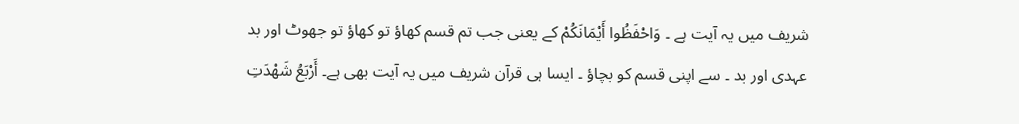شریف میں یہ آیت ہے ۔ وَاحْفَظُوا أَيْمَانَكُمْ کے یعنی جب تم قسم کھاؤ تو کھاؤ تو جھوٹ اور بد عہدی اور بد ۔ سے اپنی قسم کو بچاؤ ۔ ایسا ہی قرآن شریف میں یہ آیت بھی ہے۔ أَرْبَعُ شَهْدَتِ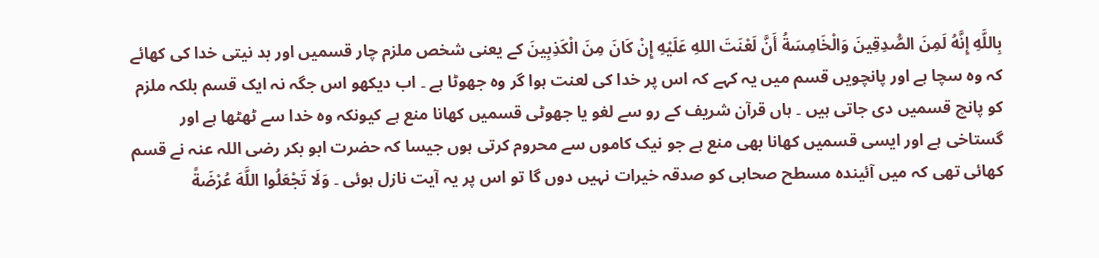بِاللَّهِ إِنَّهُ لَمِنَ الصُّدِقِينَ وَالْخَامِسَةُ أَنَّ لَعْنَتَ اللهِ عَلَيْهِ إِنْ كَانَ مِنَ الْكَذِبِينَ کے یعنی شخص ملزم چار قسمیں اور بد نیتی خدا کی کھائے کہ وہ سچا ہے اور پانچویں قسم میں یہ کہے کہ اس پر خدا کی لعنت ہوا گر وہ جھوٹا ہے ۔ اب دیکھو اس جگہ نہ ایک قسم بلکہ ملزم کو پانچ قسمیں دی جاتی ہیں ۔ ہاں قرآن شریف کے رو سے لغو یا جھوٹی قسمیں کھانا منع ہے کیونکہ وہ خدا سے ٹھٹھا ہے اور گستاخی ہے اور ایسی قسمیں کھانا بھی منع ہے جو نیک کاموں سے محروم کرتی ہوں جیسا کہ حضرت ابو بکر رضی اللہ عنہ نے قسم کھائی تھی کہ میں آئیندہ مسطح صحابی کو صدقہ خیرات نہیں دوں گا تو اس پر یہ آیت نازل ہوئی ۔ وَلَا تَجْعَلُوا اللَّهَ عُرْضَةً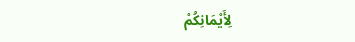لِأَيْمَانِكُمْ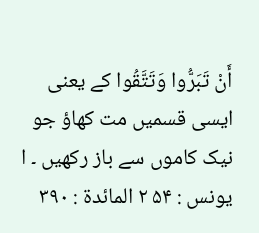أَنْ تَبَرُّوا وَتَتَّقُوا کے یعنی ایسی قسمیں مت کھاؤ جو نیک کاموں سے باز رکھیں ۔ ا یونس : ۵۴ ۲ المائدة : ٣٩٠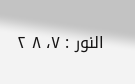النور : ۷، ۸ ٢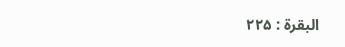البقرة : ۲۲۵